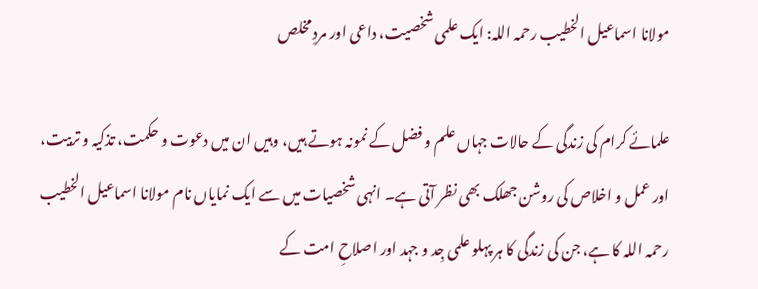مولانا اسماعیل الخطیب رحمہ اللہ: ایک علمی شخصیت، داعی اور مردِ مخلص

علمائے کرام کی زندگی کے حالات جہاں علم و فضل کے نمونہ ہوتے ہیں، وہیں ان میں دعوت و حکمت، تذکیہ و تربیت، اور عمل و اخلاص کی روشن جھلک بھی نظر آتی ہے۔ انہی شخصیات میں سے ایک نمایاں نام مولانا اسماعیل الخطیب رحمہ اللہ کا ہے، جن کی زندگی کا ہر پہلو علمی جِد و جہد اور اصلاحِ امت کے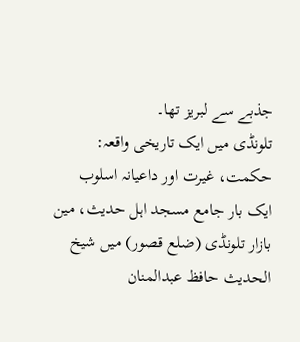جذبے سے لبریز تھا۔
تلونڈی میں ایک تاریخی واقعہ: حکمت، غیرت اور داعیانہ اسلوب
ایک بار جامع مسجد اہل حدیث، مین بازار تلونڈی (ضلع قصور) میں شیخ الحدیث حافظ عبدالمنان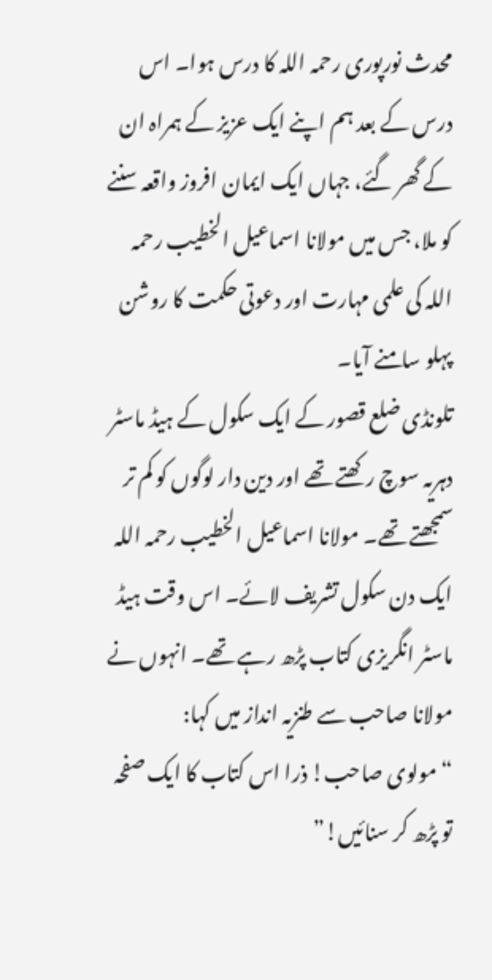محدث نورپوری رحمہ اللہ کا درس ہوا۔ اس درس کے بعد ہم اپنے ایک عزیز کے ہمراہ ان کے گھر گئے، جہاں ایک ایمان افروز واقعہ سننے کو ملا، جس میں مولانا اسماعیل الخطیب رحمہ اللہ کی علمی مہارت اور دعوتی حکمت کا روشن پہلو سامنے آیا۔
تلونڈی ضلع قصور کے ایک سکول کے ہیڈ ماسٹر دہریہ سوچ رکھتے تھے اور دین دار لوگوں کو کم تر سمجھتے تھے۔ مولانا اسماعیل الخطیب رحمہ اللہ ایک دن سکول تشریف لائے۔ اس وقت ہیڈ ماسٹر انگریزی کتاب پڑھ رہے تھے۔ انہوں نے مولانا صاحب سے طنزیہ انداز میں کہا:
“مولوی صاحب! ذرا اس کتاب کا ایک صفحہ تو پڑھ کر سنائیں!”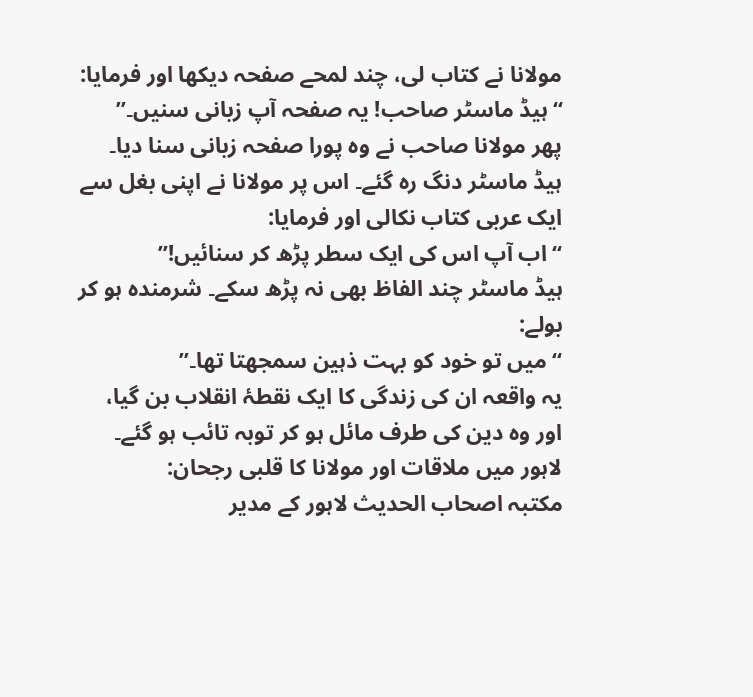مولانا نے کتاب لی، چند لمحے صفحہ دیکھا اور فرمایا:
“ہیڈ ماسٹر صاحب! یہ صفحہ آپ زبانی سنیں۔”
پھر مولانا صاحب نے وہ پورا صفحہ زبانی سنا دیا۔ ہیڈ ماسٹر دنگ رہ گئے۔ اس پر مولانا نے اپنی بغل سے ایک عربی کتاب نکالی اور فرمایا:
“اب آپ اس کی ایک سطر پڑھ کر سنائیں!”
ہیڈ ماسٹر چند الفاظ بھی نہ پڑھ سکے۔ شرمندہ ہو کر بولے:
“میں تو خود کو بہت ذہین سمجھتا تھا۔”
یہ واقعہ ان کی زندگی کا ایک نقطۂ انقلاب بن گیا، اور وہ دین کی طرف مائل ہو کر توبہ تائب ہو گئے۔
لاہور میں ملاقات اور مولانا کا قلبی رجحان:
مکتبہ اصحاب الحدیث لاہور کے مدیر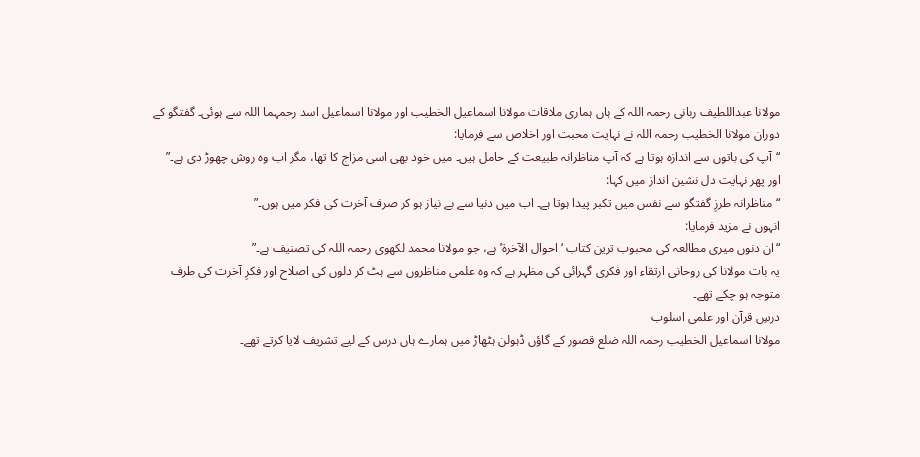مولانا عبداللطیف ربانی رحمہ اللہ کے ہاں ہماری ملاقات مولانا اسماعیل الخطیب اور مولانا اسماعیل اسد رحمہما اللہ سے ہوئی۔ گفتگو کے دوران مولانا الخطیب رحمہ اللہ نے نہایت محبت اور اخلاص سے فرمایا:
“آپ کی باتوں سے اندازہ ہوتا ہے کہ آپ مناظرانہ طبیعت کے حامل ہیں۔ میں خود بھی اسی مزاج کا تھا، مگر اب وہ روش چھوڑ دی ہے۔”
اور پھر نہایت دل نشین انداز میں کہا:
“مناظرانہ طرزِ گفتگو سے نفس میں تکبر پیدا ہوتا ہے۔ اب میں دنیا سے بے نیاز ہو کر صرف آخرت کی فکر میں ہوں۔”
انہوں نے مزید فرمایا:
“ان دنوں میری مطالعہ کی محبوب ترین کتاب ‘احوال الآخرة’ ہے، جو مولانا محمد لکھوی رحمہ اللہ کی تصنیف ہے۔”
یہ بات مولانا کی روحانی ارتقاء اور فکری گہرائی کی مظہر ہے کہ وہ علمی مناظروں سے ہٹ کر دلوں کی اصلاح اور فکرِ آخرت کی طرف متوجہ ہو چکے تھے۔
درسِ قرآن اور علمی اسلوب
مولانا اسماعیل الخطیب رحمہ اللہ ضلع قصور کے گاؤں ڈہولن ہٹھاڑ میں ہمارے ہاں درس کے لیے تشریف لایا کرتے تھے۔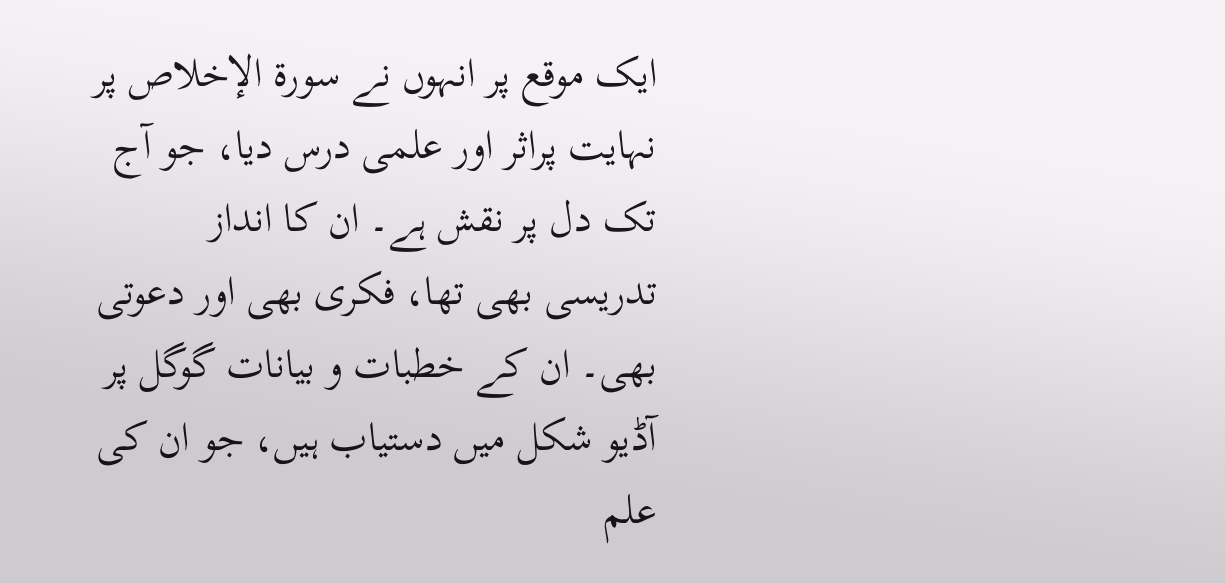ایک موقع پر انہوں نے سورۃ الإخلاص پر نہایت پراثر اور علمی درس دیا، جو آج تک دل پر نقش ہے۔ ان کا انداز تدریسی بھی تھا، فکری بھی اور دعوتی بھی۔ ان کے خطبات و بیانات گوگل پر آڈیو شکل میں دستیاب ہیں، جو ان کی علم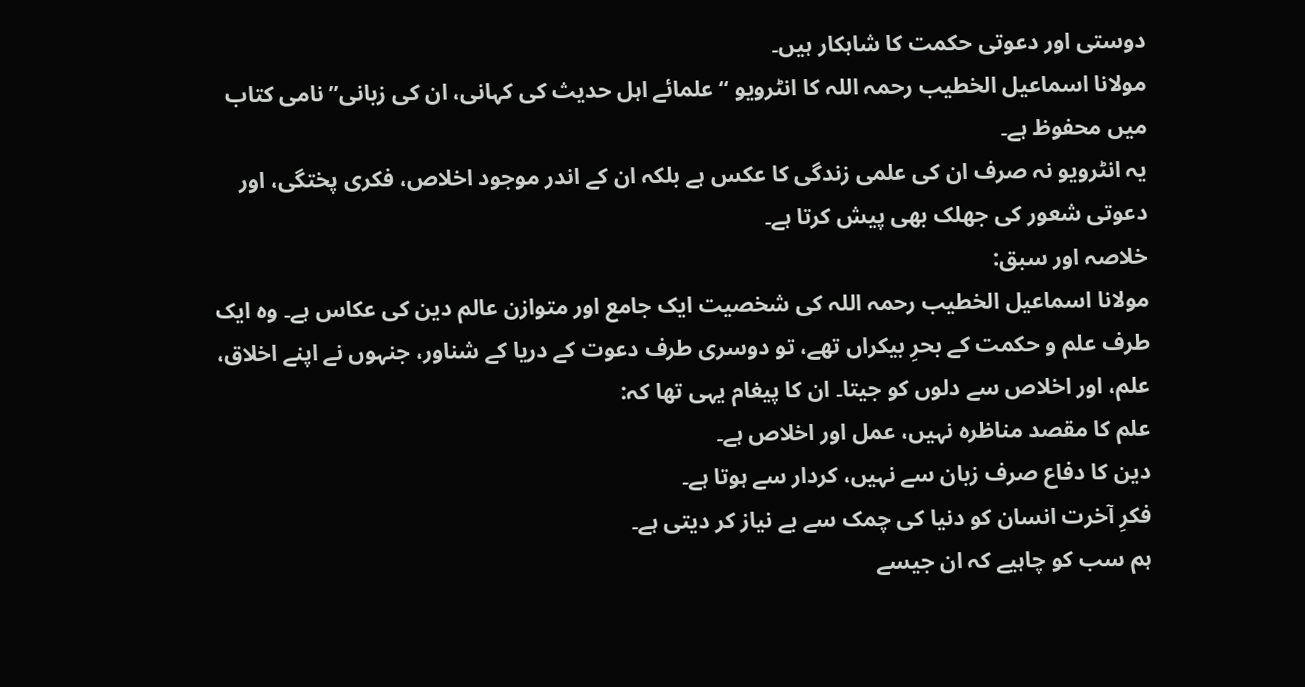دوستی اور دعوتی حکمت کا شاہکار ہیں۔
مولانا اسماعیل الخطیب رحمہ اللہ کا انٹرویو “علمائے اہل حدیث کی کہانی، ان کی زبانی” نامی کتاب میں محفوظ ہے۔
یہ انٹرویو نہ صرف ان کی علمی زندگی کا عکس ہے بلکہ ان کے اندر موجود اخلاص، فکری پختگی، اور دعوتی شعور کی جھلک بھی پیش کرتا ہے۔
خلاصہ اور سبق:
مولانا اسماعیل الخطیب رحمہ اللہ کی شخصیت ایک جامع اور متوازن عالم دین کی عکاس ہے۔ وہ ایک طرف علم و حکمت کے بحرِ بیکراں تھے، تو دوسری طرف دعوت کے دریا کے شناور، جنہوں نے اپنے اخلاق، علم، اور اخلاص سے دلوں کو جیتا۔ ان کا پیغام یہی تھا کہ:
علم کا مقصد مناظرہ نہیں، عمل اور اخلاص ہے۔
دین کا دفاع صرف زبان سے نہیں، کردار سے ہوتا ہے۔
فکرِ آخرت انسان کو دنیا کی چمک سے بے نیاز کر دیتی ہے۔
ہم سب کو چاہیے کہ ان جیسے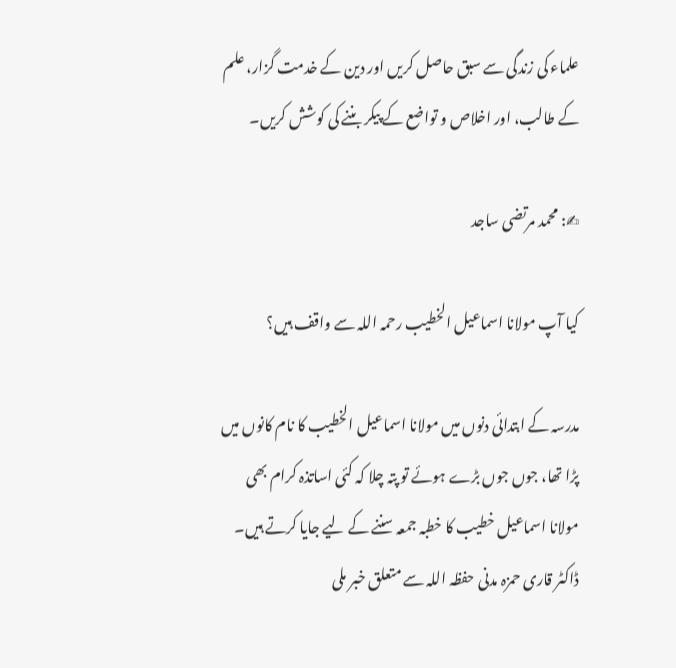علماء کی زندگی سے سبق حاصل کریں اور دین کے خدمت گزار، علم کے طالب، اور اخلاص و تواضع کے پیکر بننے کی کوشش کریں۔

✍: محمد مرتضی ساجد

کیا آپ مولانا اسماعیل الخطیب رحمہ اللہ سے واقف ہیں؟

مدرسہ کے ابتدائی دنوں میں مولانا اسماعیل الخطیب کا نام کانوں میں پڑا تھا، جوں جوں بڑے ہوئے تو پتہ چلا کہ کئی اساتذہ کرام بھی مولانا اسماعیل خطیب کا خطبہ جمعہ سننے کے لیے جایا کرتے ہیں۔
ڈاکٹر قاری حمزہ مدنی حفظہ اللہ سے متعلق خبر ملی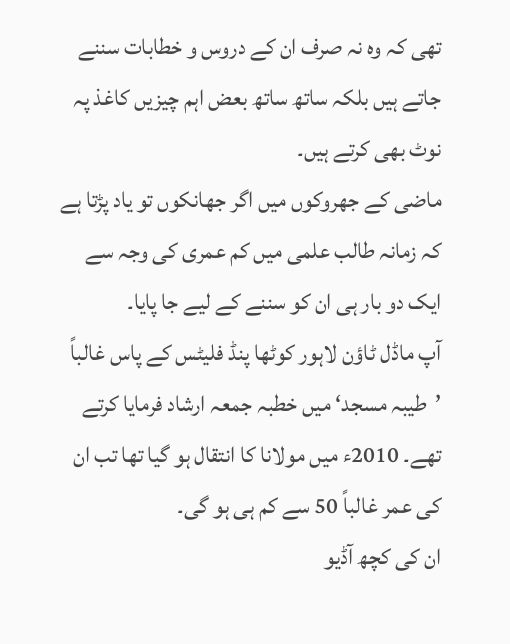تھی کہ وہ نہ صرف ان کے دروس و خطابات سننے جاتے ہیں بلکہ ساتھ ساتھ بعض اہم چیزیں کاغذ پہ نوٹ بھی کرتے ہیں۔
ماضی کے جھروکوں میں اگر جھانکوں تو یاد پڑتا ہے کہ زمانہ طالب علمی میں کم عمری کی وجہ سے ایک دو بار ہی ان کو سننے کے لیے جا پایا۔
آپ ماڈل ٹاؤن لاہور کوٹھا پنڈ فلیٹس کے پاس غالباً ’طیبہ مسجد‘ میں خطبہ جمعہ ارشاد فرمایا کرتے تھے۔ 2010ء میں مولانا کا انتقال ہو گیا تھا تب ان کی عمر غالباً 50 سے کم ہی ہو گی۔
ان کی کچھ آڈیو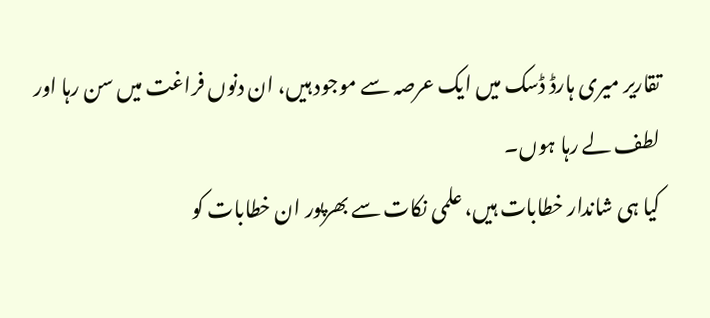تقاریر میری ہارڈ ڈسک میں ایک عرصہ سے موجود ہیں، ان دنوں فراغت میں سن رہا اور لطف لے رہا ہوں۔
کیا ہی شاندار خطابات ہیں، علمی نکات سے بھرپور ان خطابات کو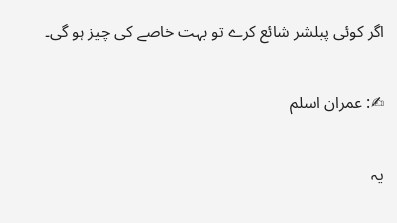اگر کوئی پبلشر شائع کرے تو بہت خاصے کی چیز ہو گی۔

✍: عمران اسلم

یہ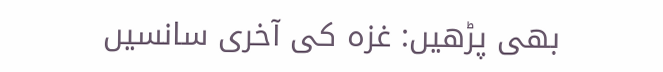بھی پڑھیں: غزہ کی آخری سانسیں